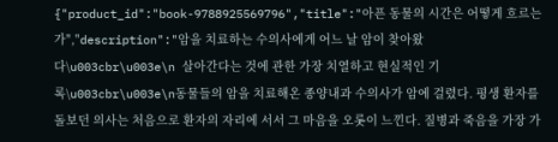{"product_id":"book-9788925569796","title":"아픈 동물의 시간은 어떻게 흐르는가","description":"암을 치료하는 수의사에게 어느 날 암이 찾아왔다\u003cbr\u003e\n 살아간다는 것에 관한 가장 치열하고 현실적인 기록\u003cbr\u003e\n동물들의 암을 치료해온 종양내과 수의사가 암에 걸렸다. 평생 환자를 돌보던 의사는 처음으로 환자의 자리에 서서 그 마음을 오롯이 느낀다. 질병과 죽음을 가장 가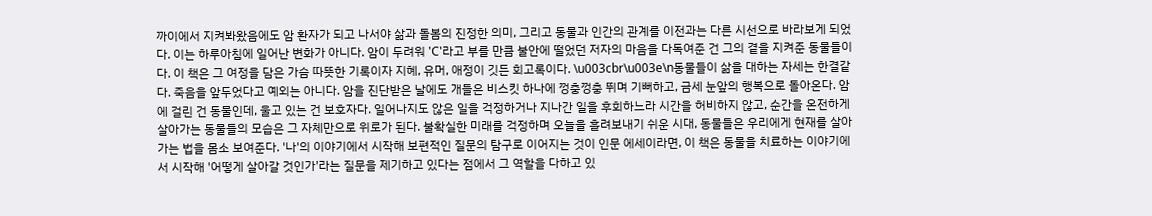까이에서 지켜봐왔음에도 암 환자가 되고 나서야 삶과 돌봄의 진정한 의미, 그리고 동물과 인간의 관계를 이전과는 다른 시선으로 바라보게 되었다. 이는 하루아침에 일어난 변화가 아니다. 암이 두려워 'C'라고 부를 만큼 불안에 떨었던 저자의 마음을 다독여준 건 그의 곁을 지켜준 동물들이다. 이 책은 그 여정을 담은 가슴 따뜻한 기록이자 지혜, 유머, 애정이 깃든 회고록이다. \u003cbr\u003e\n동물들이 삶을 대하는 자세는 한결같다. 죽음을 앞두었다고 예외는 아니다. 암을 진단받은 날에도 개들은 비스킷 하나에 껑충껑충 뛰며 기뻐하고, 금세 눈앞의 행복으로 돌아온다. 암에 걸린 건 동물인데, 울고 있는 건 보호자다. 일어나지도 않은 일을 걱정하거나 지나간 일을 후회하느라 시간을 허비하지 않고, 순간을 온전하게 살아가는 동물들의 모습은 그 자체만으로 위로가 된다. 불확실한 미래를 걱정하며 오늘을 흘려보내기 쉬운 시대, 동물들은 우리에게 현재를 살아가는 법을 몸소 보여준다. '나'의 이야기에서 시작해 보편적인 질문의 탐구로 이어지는 것이 인문 에세이라면, 이 책은 동물을 치료하는 이야기에서 시작해 '어떻게 살아갈 것인가'라는 질문을 제기하고 있다는 점에서 그 역할을 다하고 있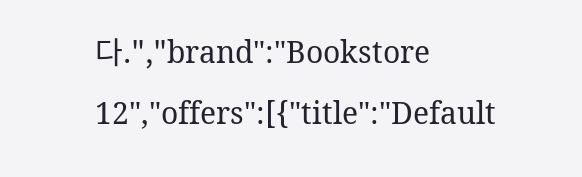다.","brand":"Bookstore 12","offers":[{"title":"Default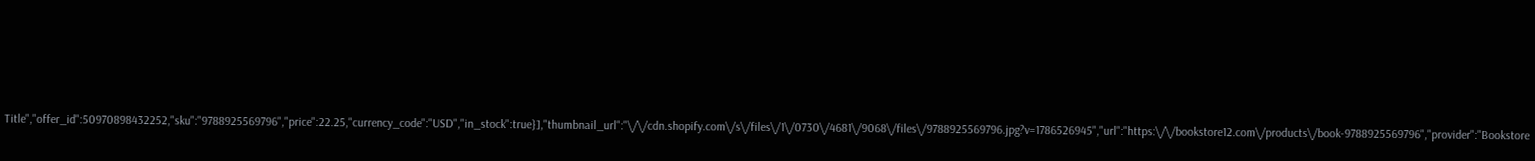Title","offer_id":50970898432252,"sku":"9788925569796","price":22.25,"currency_code":"USD","in_stock":true}],"thumbnail_url":"\/\/cdn.shopify.com\/s\/files\/1\/0730\/4681\/9068\/files\/9788925569796.jpg?v=1786526945","url":"https:\/\/bookstore12.com\/products\/book-9788925569796","provider":"Bookstore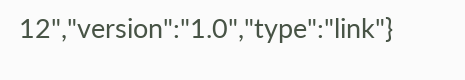12","version":"1.0","type":"link"}